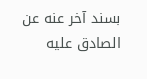بسند آخر عنه عن الصادق عليه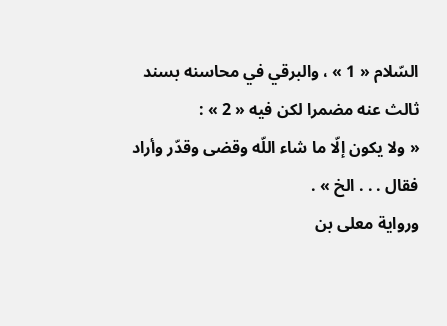السّلام « 1 » ، والبرقي في محاسنه بسند ثالث عنه مضمرا لكن فيه « 2 » :
« ولا يكون إلّا ما شاء اللّه وقضى وقدّر وأراد فقال . . . الخ » .
ورواية معلى بن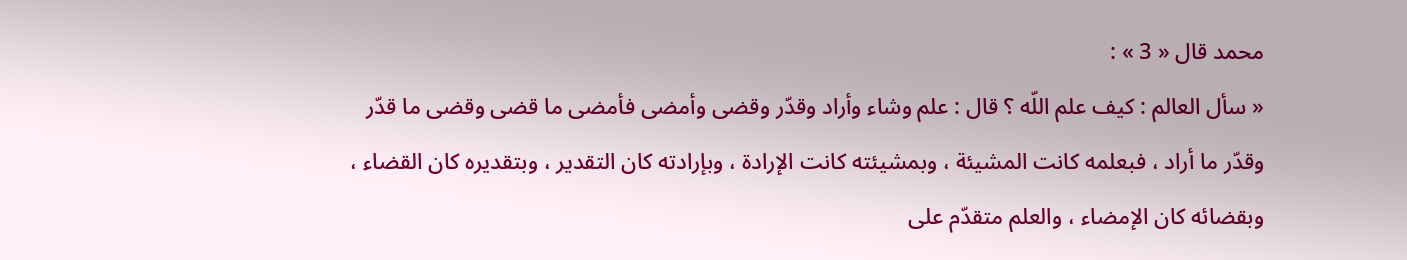محمد قال « 3 » :
« سأل العالم : كيف علم اللّه ؟ قال : علم وشاء وأراد وقدّر وقضى وأمضى فأمضى ما قضى وقضى ما قدّر وقدّر ما أراد ، فبعلمه كانت المشيئة ، وبمشيئته كانت الإرادة ، وبإرادته كان التقدير ، وبتقديره كان القضاء ، وبقضائه كان الإمضاء ، والعلم متقدّم على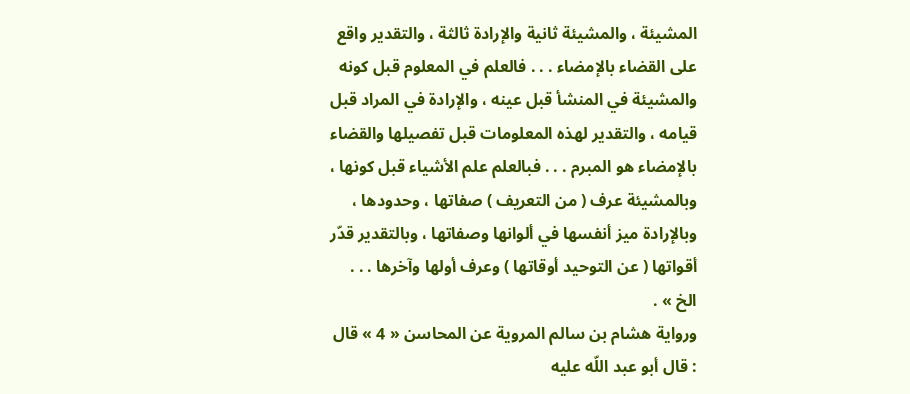المشيئة ، والمشيئة ثانية والإرادة ثالثة ، والتقدير واقع على القضاء بالإمضاء . . . فالعلم في المعلوم قبل كونه والمشيئة في المنشأ قبل عينه ، والإرادة في المراد قبل قيامه ، والتقدير لهذه المعلومات قبل تفصيلها والقضاء بالإمضاء هو المبرم . . . فبالعلم علم الأشياء قبل كونها ، وبالمشيئة عرف ( من التعريف ) صفاتها ، وحدودها ، وبالإرادة ميز أنفسها في ألوانها وصفاتها ، وبالتقدير قدّر أقواتها ( عن التوحيد أوقاتها ) وعرف أولها وآخرها . . . الخ » .
ورواية هشام بن سالم المروية عن المحاسن « 4 » قال : قال أبو عبد اللّه عليه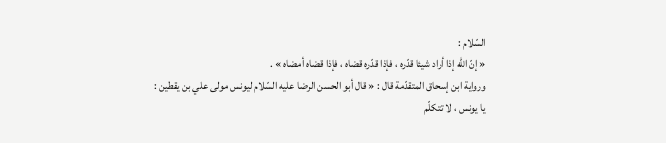السّلام :
« إنّ اللّه إذا أراد شيئا قدّره ، فإذا قدّره قضاه ، فإذا قضاه أمضاه » .
ورواية ابن إسحاق المتقدّمة قال : « قال أبو الحسن الرضا عليه السّلام ليونس مولى علي بن يقطين :
يا يونس ، لا تتكلّم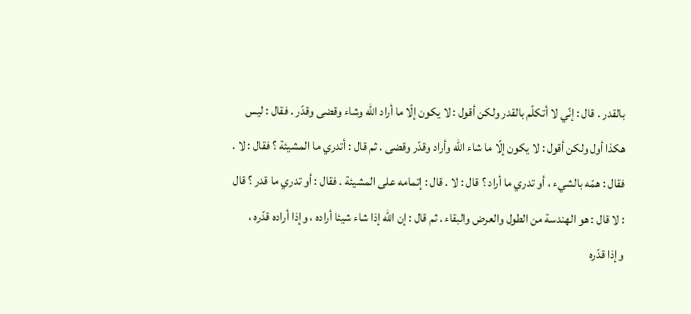بالقدر . قال : إنّي لا أتكلّم بالقدر ولكن أقول : لا يكون إلّا ما أراد اللّه وشاء وقضى وقدّر . فقال : ليس هكذا أول ولكن أقول : لا يكون إلّا ما شاء اللّه وأراد وقدّر وقضى . ثم قال : أتدري ما المشيئة ؟ فقال : لا . فقال : همّه بالشيء ، أو تدري ما أراد ؟ قال : لا . قال : إتمامه على المشيئة . فقال : أو تدري ما قدر ؟ قال : لا قال : هو الهندسة من الطول والعرض والبقاء . ثم قال : إن اللّه إذا شاء شيئا أراده ، وإذا أراده قدّره ، وإذا قدّره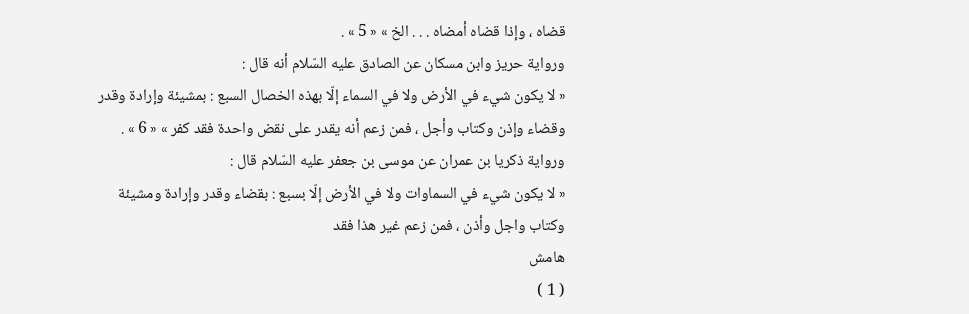قضاه ، وإذا قضاه أمضاه . . . الخ » « 5 » .
ورواية حريز وابن مسكان عن الصادق عليه السّلام أنه قال :
« لا يكون شيء في الأرض ولا في السماء إلّا بهذه الخصال السبع : بمشيئة وإرادة وقدر وقضاء وإذن وكتاب وأجل ، فمن زعم أنه يقدر على نقض واحدة فقد كفر » « 6 » .
ورواية ذكريا بن عمران عن موسى بن جعفر عليه السّلام قال :
« لا يكون شيء في السماوات ولا في الأرض إلّا بسبع : بقضاء وقدر وإرادة ومشيئة وكتاب واجل وأذن ، فمن زعم غير هذا فقد
هامش
( 1 )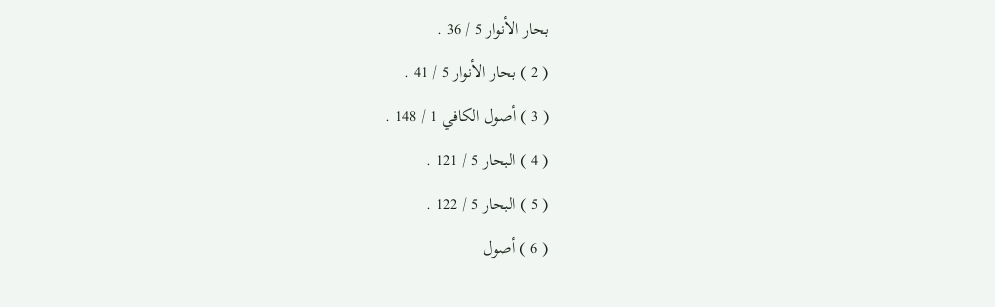بحار الأنوار 5 / 36 .
( 2 ) بحار الأنوار 5 / 41 .
( 3 ) أصول الكافي 1 / 148 .
( 4 ) البحار 5 / 121 .
( 5 ) البحار 5 / 122 .
( 6 ) أصول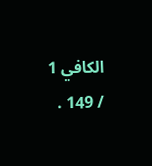الكافي 1 / 149 .